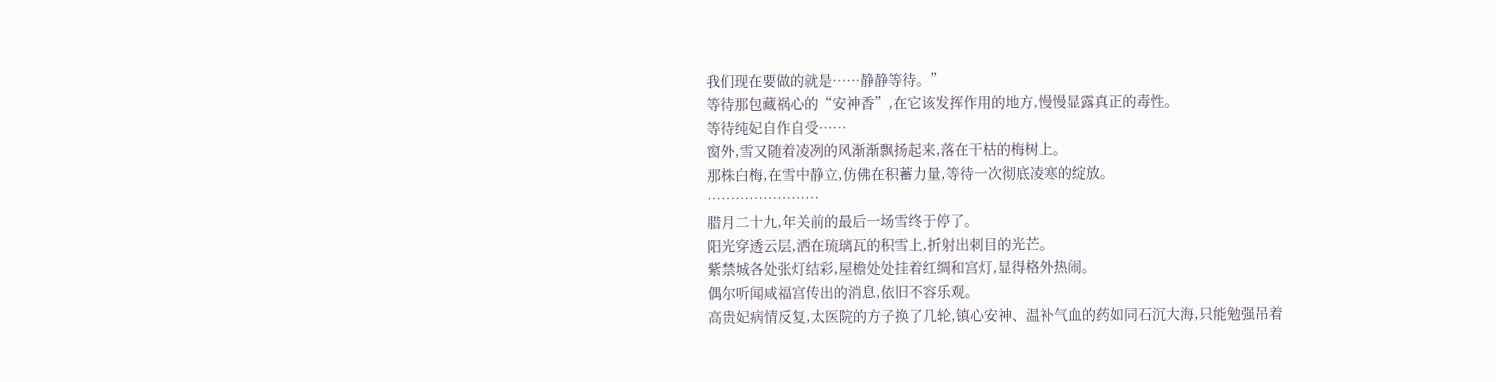我们现在要做的就是……静静等待。”
等待那包藏祸心的“安神香”,在它该发挥作用的地方,慢慢显露真正的毒性。
等待纯妃自作自受……
窗外,雪又随着凌冽的风渐渐飘扬起来,落在干枯的梅树上。
那株白梅,在雪中静立,仿佛在积蓄力量,等待一次彻底凌寒的绽放。
……………………
腊月二十九,年关前的最后一场雪终于停了。
阳光穿透云层,洒在琉璃瓦的积雪上,折射出刺目的光芒。
紫禁城各处张灯结彩,屋檐处处挂着红绸和宫灯,显得格外热闹。
偶尔听闻咸福宫传出的消息,依旧不容乐观。
高贵妃病情反复,太医院的方子换了几轮,镇心安神、温补气血的药如同石沉大海,只能勉强吊着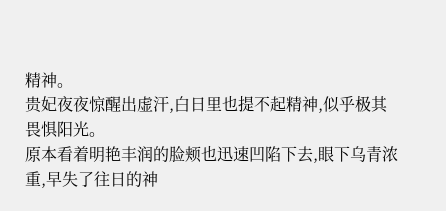精神。
贵妃夜夜惊醒出虚汗,白日里也提不起精神,似乎极其畏惧阳光。
原本看着明艳丰润的脸颊也迅速凹陷下去,眼下乌青浓重,早失了往日的神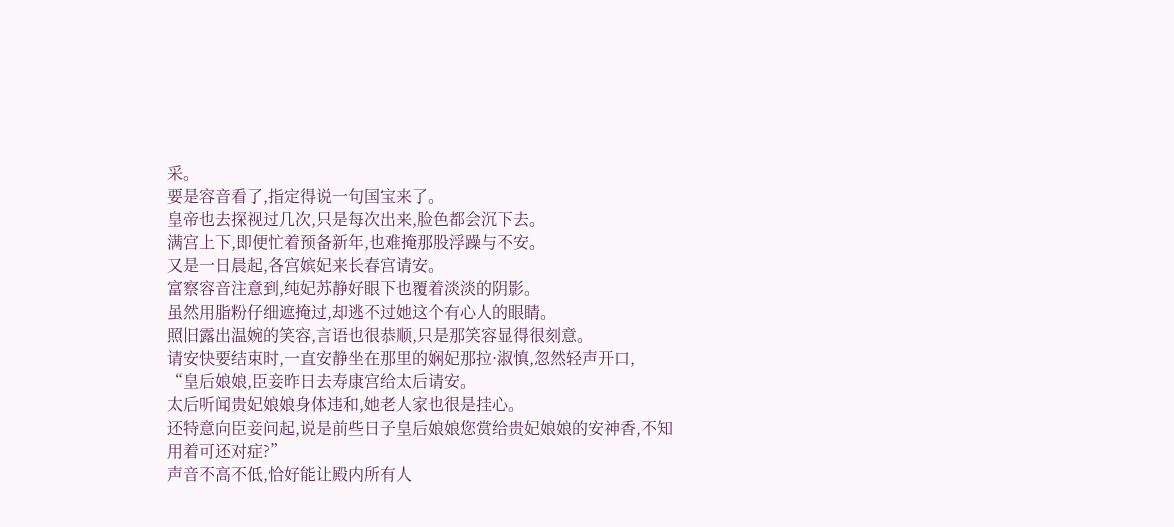采。
要是容音看了,指定得说一句国宝来了。
皇帝也去探视过几次,只是每次出来,脸色都会沉下去。
满宫上下,即便忙着预备新年,也难掩那股浮躁与不安。
又是一日晨起,各宫嫔妃来长春宫请安。
富察容音注意到,纯妃苏静好眼下也覆着淡淡的阴影。
虽然用脂粉仔细遮掩过,却逃不过她这个有心人的眼睛。
照旧露出温婉的笑容,言语也很恭顺,只是那笑容显得很刻意。
请安快要结束时,一直安静坐在那里的娴妃那拉·淑慎,忽然轻声开口,
“皇后娘娘,臣妾昨日去寿康宫给太后请安。
太后听闻贵妃娘娘身体违和,她老人家也很是挂心。
还特意向臣妾问起,说是前些日子皇后娘娘您赏给贵妃娘娘的安神香,不知用着可还对症?”
声音不高不低,恰好能让殿内所有人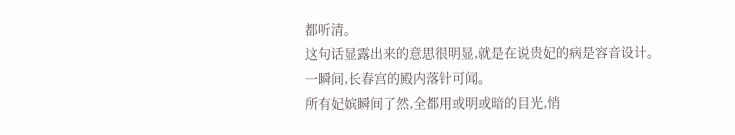都听清。
这句话显露出来的意思很明显,就是在说贵妃的病是容音设计。
一瞬间,长春宫的殿内落针可闻。
所有妃嫔瞬间了然,全都用或明或暗的目光,悄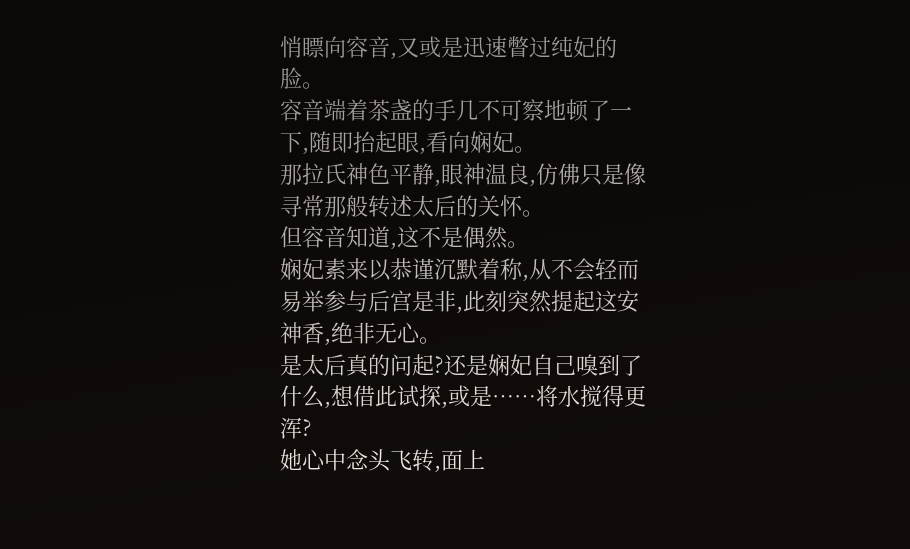悄瞟向容音,又或是迅速瞥过纯妃的脸。
容音端着茶盏的手几不可察地顿了一下,随即抬起眼,看向娴妃。
那拉氏神色平静,眼神温良,仿佛只是像寻常那般转述太后的关怀。
但容音知道,这不是偶然。
娴妃素来以恭谨沉默着称,从不会轻而易举参与后宫是非,此刻突然提起这安神香,绝非无心。
是太后真的问起?还是娴妃自己嗅到了什么,想借此试探,或是……将水搅得更浑?
她心中念头飞转,面上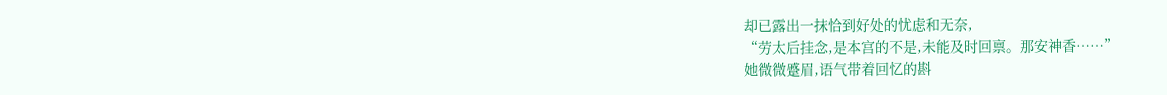却已露出一抹恰到好处的忧虑和无奈,
“劳太后挂念,是本宫的不是,未能及时回禀。那安神香……”
她微微蹙眉,语气带着回忆的斟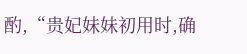酌,“贵妃妹妹初用时,确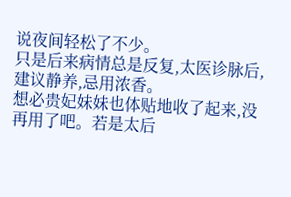说夜间轻松了不少。
只是后来病情总是反复,太医诊脉后,建议静养,忌用浓香。
想必贵妃妹妹也体贴地收了起来,没再用了吧。若是太后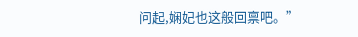问起,娴妃也这般回禀吧。”